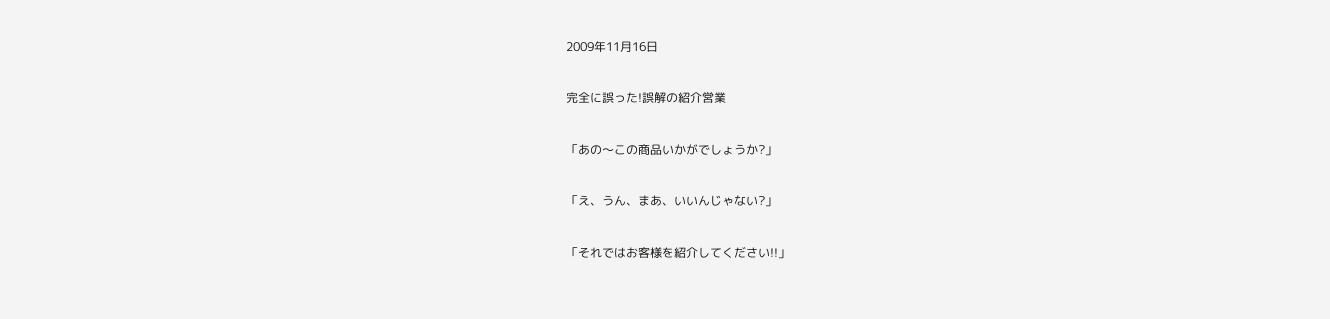2009年11月16日

完全に誤った!誤解の紹介営業

「あの〜この商品いかがでしょうか?」

「え、うん、まあ、いいんじゃない?」

「それではお客様を紹介してください!!」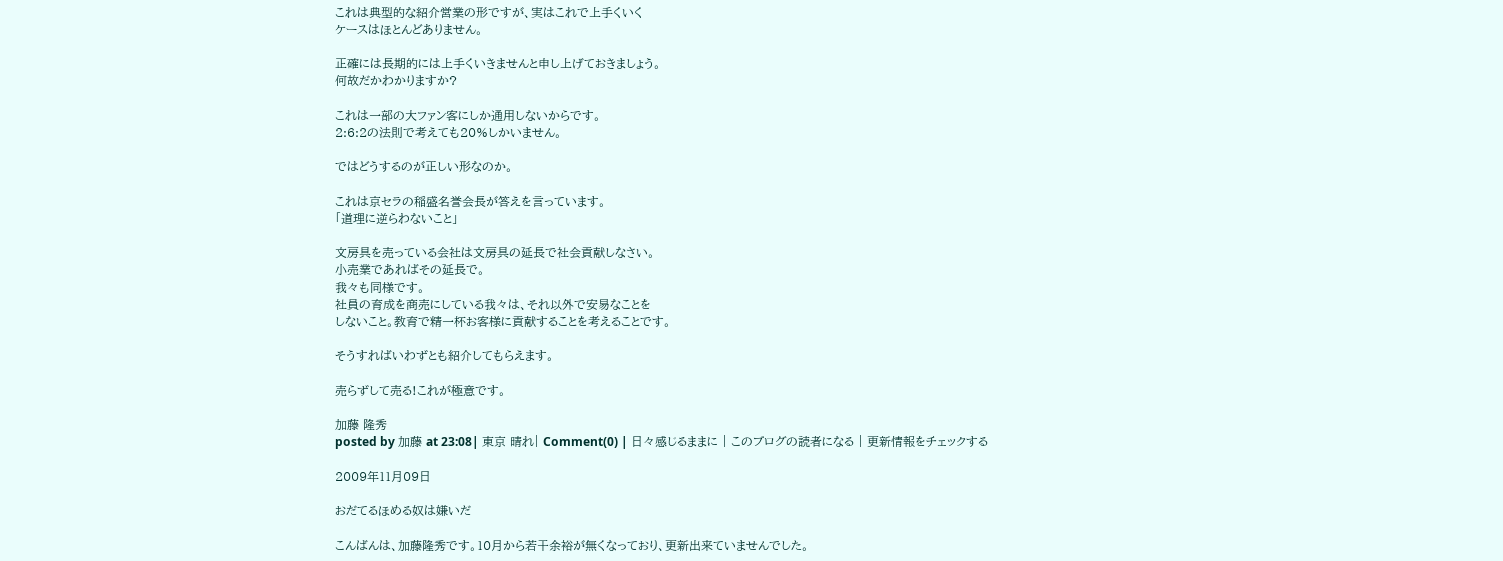これは典型的な紹介営業の形ですが、実はこれで上手くいく
ケースはほとんどありません。

正確には長期的には上手くいきませんと申し上げておきましょう。
何故だかわかりますか?

これは一部の大ファン客にしか通用しないからです。
2:6:2の法則で考えても20%しかいません。

ではどうするのが正しい形なのか。

これは京セラの稲盛名誉会長が答えを言っています。
「道理に逆らわないこと」

文房具を売っている会社は文房具の延長で社会貢献しなさい。
小売業であればその延長で。
我々も同様です。
社員の育成を商売にしている我々は、それ以外で安易なことを
しないこと。教育で精一杯お客様に貢献することを考えることです。

そうすればいわずとも紹介してもらえます。

売らずして売る!これが極意です。

加藤 隆秀
posted by 加藤 at 23:08| 東京 晴れ| Comment(0) | 日々感じるままに | このブログの読者になる | 更新情報をチェックする

2009年11月09日

おだてるほめる奴は嫌いだ

こんばんは、加藤隆秀です。10月から若干余裕が無くなっており、更新出来ていませんでした。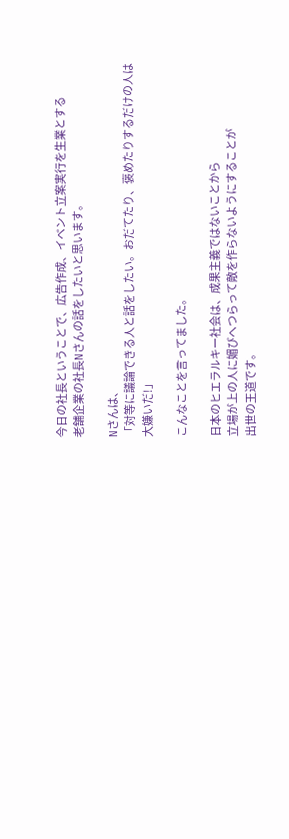今日の社長ということで、広告作成、イベント立案実行を生業とする
老舗企業の社長Nさんの話をしたいと思います。

Nさんは、
「対等に議論できる人と話をしたい。おだてたり、褒めたりするだけの人は
大嫌いだ!」

こんなことを言ってました。

日本のヒエラルキー社会は、成果主義ではないことから
立場が上の人に媚びへつらって敵を作らないようにすることが
出世の王道です。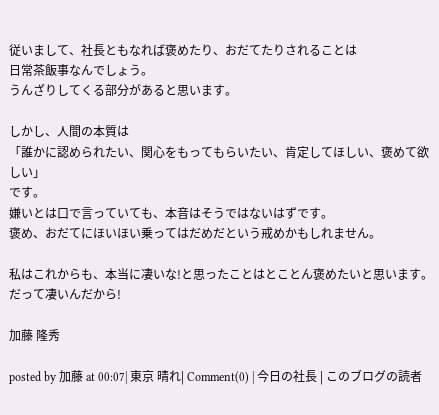従いまして、社長ともなれば褒めたり、おだてたりされることは
日常茶飯事なんでしょう。
うんざりしてくる部分があると思います。

しかし、人間の本質は
「誰かに認められたい、関心をもってもらいたい、肯定してほしい、褒めて欲しい」
です。
嫌いとは口で言っていても、本音はそうではないはずです。
褒め、おだてにほいほい乗ってはだめだという戒めかもしれません。

私はこれからも、本当に凄いな!と思ったことはとことん褒めたいと思います。
だって凄いんだから!

加藤 隆秀

posted by 加藤 at 00:07| 東京 晴れ| Comment(0) | 今日の社長 | このブログの読者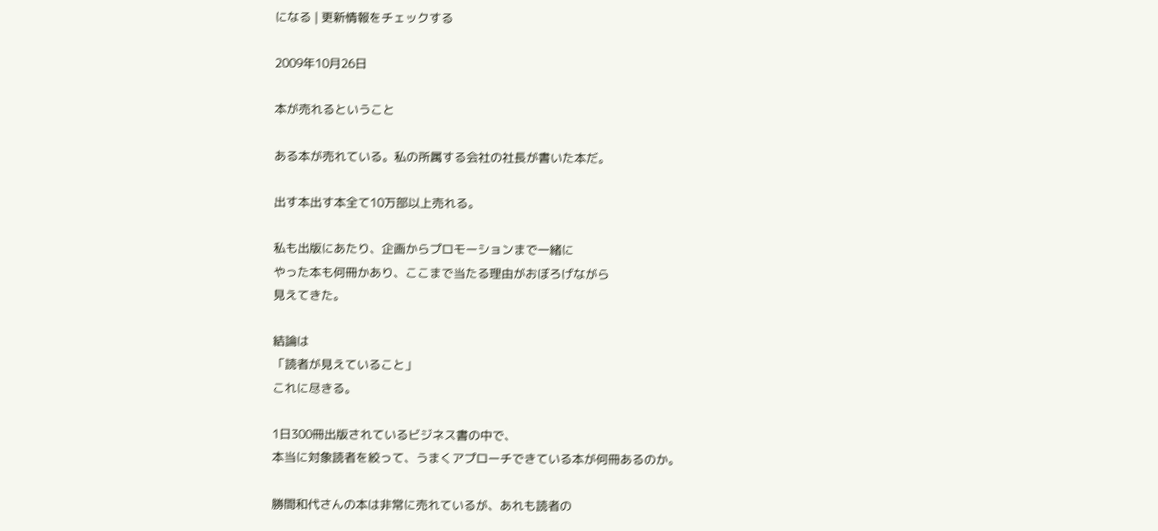になる | 更新情報をチェックする

2009年10月26日

本が売れるということ

ある本が売れている。私の所属する会社の社長が書いた本だ。

出す本出す本全て10万部以上売れる。

私も出版にあたり、企画からプロモーションまで一緒に
やった本も何冊かあり、ここまで当たる理由がおぼろげながら
見えてきた。

結論は
「読者が見えていること」
これに尽きる。

1日300冊出版されているビジネス書の中で、
本当に対象読者を絞って、うまくアプローチできている本が何冊あるのか。

勝間和代さんの本は非常に売れているが、あれも読者の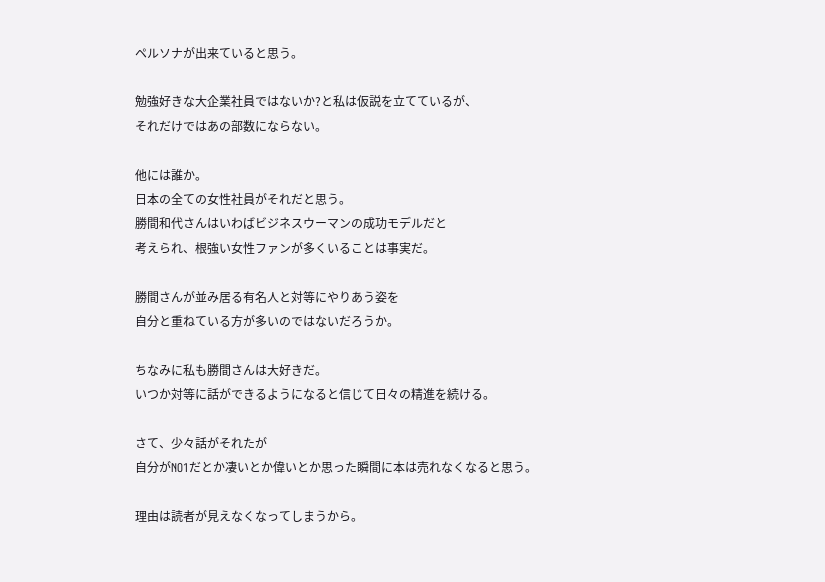ペルソナが出来ていると思う。

勉強好きな大企業社員ではないか?と私は仮説を立てているが、
それだけではあの部数にならない。

他には誰か。
日本の全ての女性社員がそれだと思う。
勝間和代さんはいわばビジネスウーマンの成功モデルだと
考えられ、根強い女性ファンが多くいることは事実だ。

勝間さんが並み居る有名人と対等にやりあう姿を
自分と重ねている方が多いのではないだろうか。

ちなみに私も勝間さんは大好きだ。
いつか対等に話ができるようになると信じて日々の精進を続ける。

さて、少々話がそれたが
自分がNO1だとか凄いとか偉いとか思った瞬間に本は売れなくなると思う。

理由は読者が見えなくなってしまうから。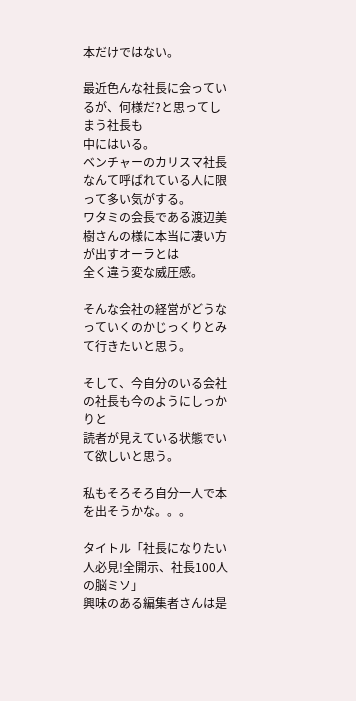本だけではない。

最近色んな社長に会っているが、何様だ?と思ってしまう社長も
中にはいる。
ベンチャーのカリスマ社長なんて呼ばれている人に限って多い気がする。
ワタミの会長である渡辺美樹さんの様に本当に凄い方が出すオーラとは
全く違う変な威圧感。

そんな会社の経営がどうなっていくのかじっくりとみて行きたいと思う。

そして、今自分のいる会社の社長も今のようにしっかりと
読者が見えている状態でいて欲しいと思う。

私もそろそろ自分一人で本を出そうかな。。。

タイトル「社長になりたい人必見!全開示、社長100人の脳ミソ」
興味のある編集者さんは是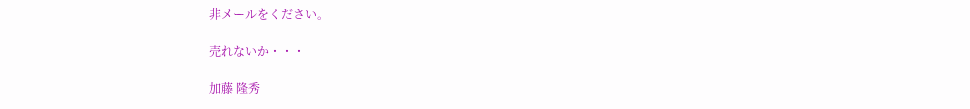非メールをください。

売れないか・・・

加藤 隆秀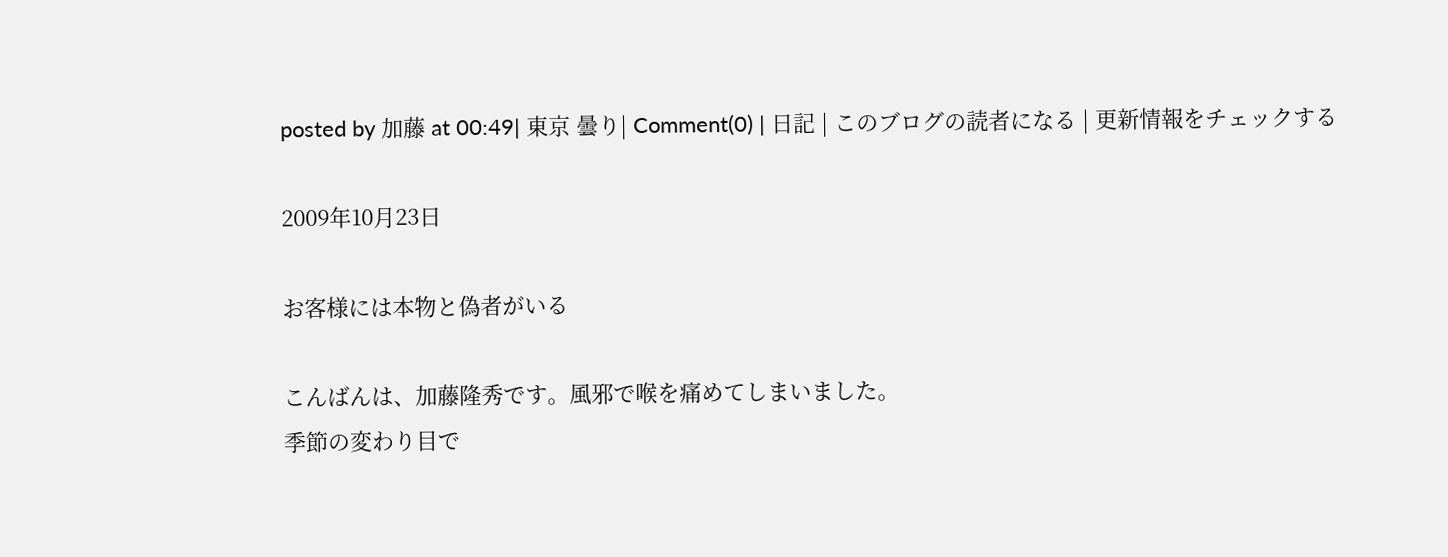posted by 加藤 at 00:49| 東京 曇り| Comment(0) | 日記 | このブログの読者になる | 更新情報をチェックする

2009年10月23日

お客様には本物と偽者がいる

こんばんは、加藤隆秀です。風邪で喉を痛めてしまいました。
季節の変わり目で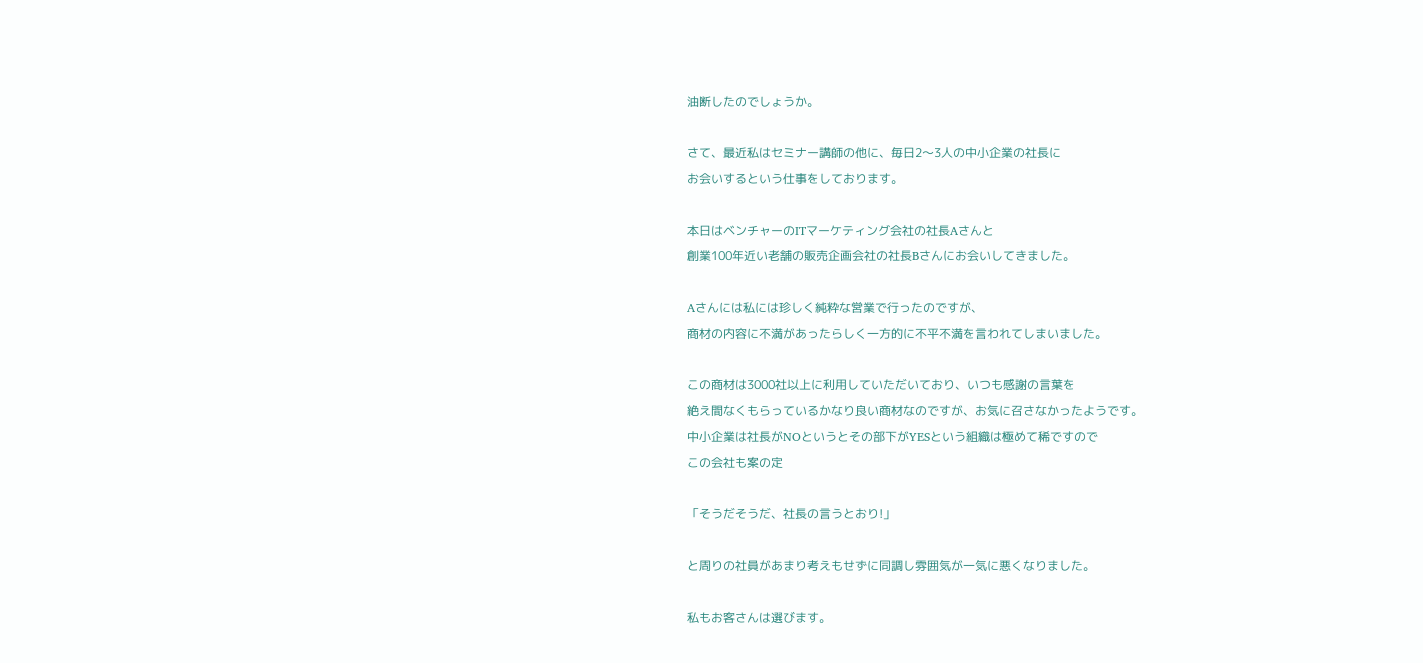油断したのでしょうか。

さて、最近私はセミナー講師の他に、毎日2〜3人の中小企業の社長に
お会いするという仕事をしております。

本日はベンチャーのITマーケティング会社の社長Aさんと
創業100年近い老舗の販売企画会社の社長Bさんにお会いしてきました。

Aさんには私には珍しく純粋な営業で行ったのですが、
商材の内容に不満があったらしく一方的に不平不満を言われてしまいました。

この商材は3000社以上に利用していただいており、いつも感謝の言葉を
絶え間なくもらっているかなり良い商材なのですが、お気に召さなかったようです。
中小企業は社長がNOというとその部下がYESという組織は極めて稀ですので
この会社も案の定

「そうだそうだ、社長の言うとおり!」

と周りの社員があまり考えもせずに同調し雰囲気が一気に悪くなりました。

私もお客さんは選びます。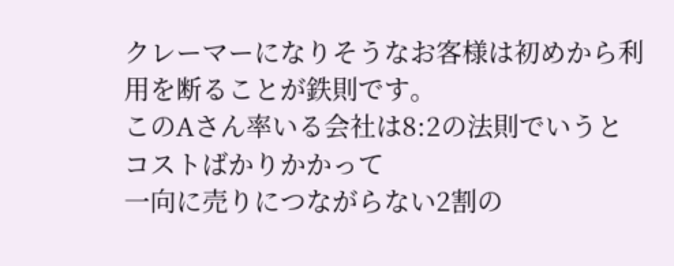クレーマーになりそうなお客様は初めから利用を断ることが鉄則です。
このAさん率いる会社は8:2の法則でいうとコストばかりかかって
一向に売りにつながらない2割の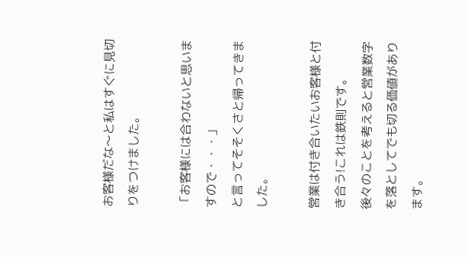お客様だな〜と私はすぐに見切りをつけました。

「お客様には合わないと思いますので・・・」
と言ってそそくさと帰ってきました。

営業は付き合いたいお客様と付き合う!これは鉄則です。
後々のことを考えると営業数字を落としてでも切る価値があります。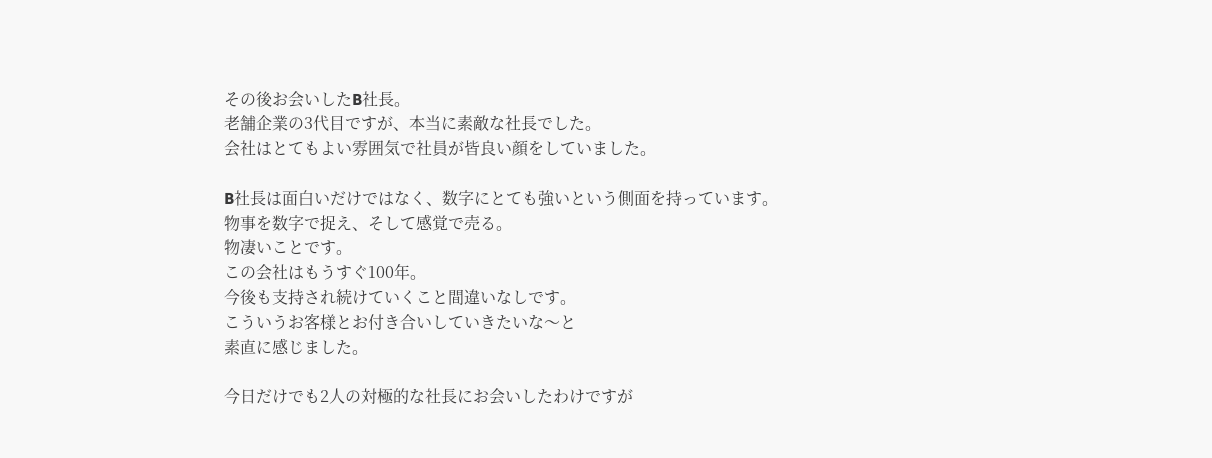その後お会いしたB社長。
老舗企業の3代目ですが、本当に素敵な社長でした。
会社はとてもよい雰囲気で社員が皆良い顔をしていました。

B社長は面白いだけではなく、数字にとても強いという側面を持っています。
物事を数字で捉え、そして感覚で売る。
物凄いことです。
この会社はもうすぐ100年。
今後も支持され続けていくこと間違いなしです。
こういうお客様とお付き合いしていきたいな〜と
素直に感じました。

今日だけでも2人の対極的な社長にお会いしたわけですが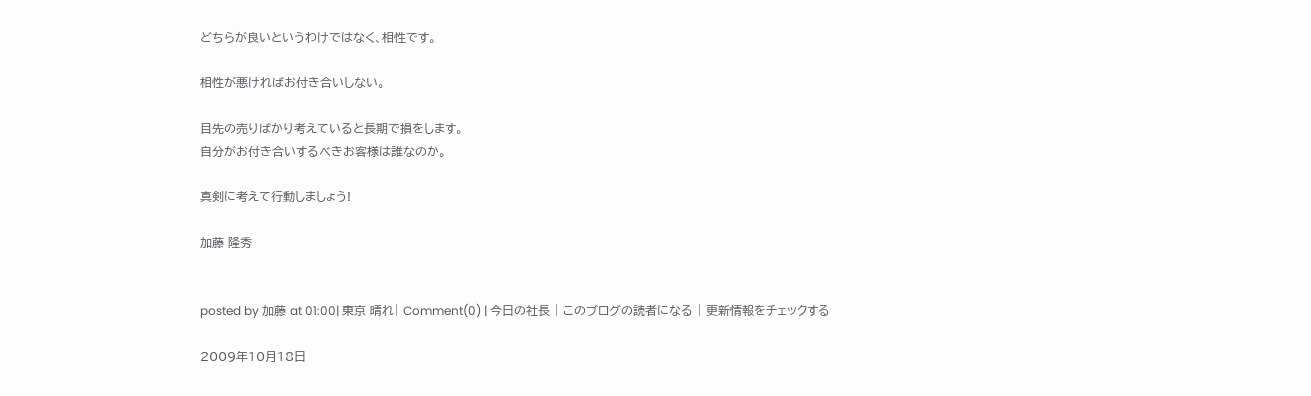どちらが良いというわけではなく、相性です。

相性が悪ければお付き合いしない。

目先の売りばかり考えていると長期で損をします。
自分がお付き合いするべきお客様は誰なのか。

真剣に考えて行動しましょう!

加藤 隆秀


posted by 加藤 at 01:00| 東京 晴れ| Comment(0) | 今日の社長 | このブログの読者になる | 更新情報をチェックする

2009年10月18日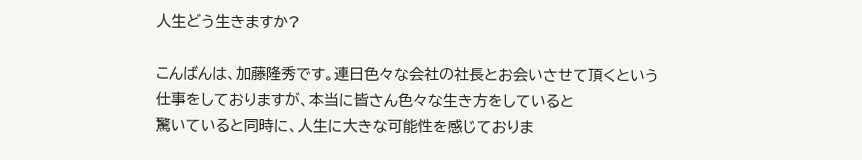人生どう生きますか?

こんばんは、加藤隆秀です。連日色々な会社の社長とお会いさせて頂くという
仕事をしておりますが、本当に皆さん色々な生き方をしていると
驚いていると同時に、人生に大きな可能性を感じておりま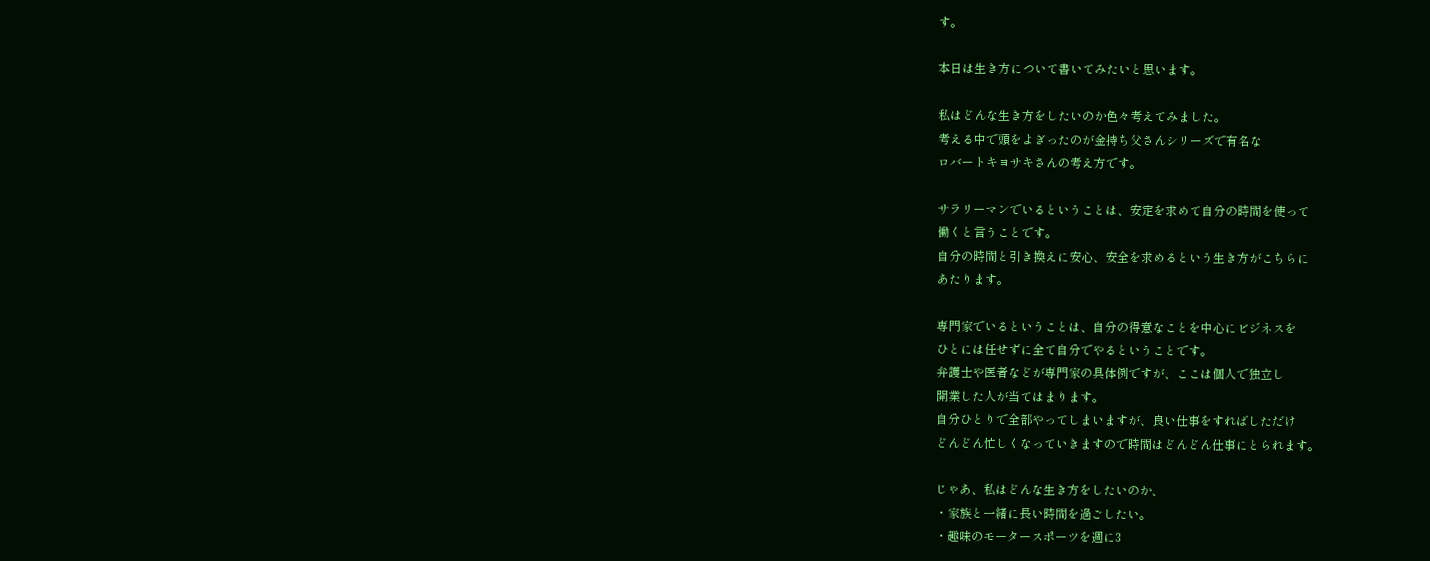す。

本日は生き方について書いてみたいと思います。

私はどんな生き方をしたいのか色々考えてみました。
考える中で頭をよぎったのが金持ち父さんシリーズで有名な
ロバートキヨサキさんの考え方です。

サラリーマンでいるということは、安定を求めて自分の時間を使って
働くと言うことです。
自分の時間と引き換えに安心、安全を求めるという生き方がこちらに
あたります。

専門家でいるということは、自分の得意なことを中心にビジネスを
ひとには任せずに全て自分でやるということです。
弁護士や医者などが専門家の具体例ですが、ここは個人で独立し
開業した人が当てはまります。
自分ひとりで全部やってしまいますが、良い仕事をすればしただけ
どんどん忙しくなっていきますので時間はどんどん仕事にとられます。

じゃあ、私はどんな生き方をしたいのか、
・家族と一緒に長い時間を過ごしたい。
・趣味のモータースポーツを週に3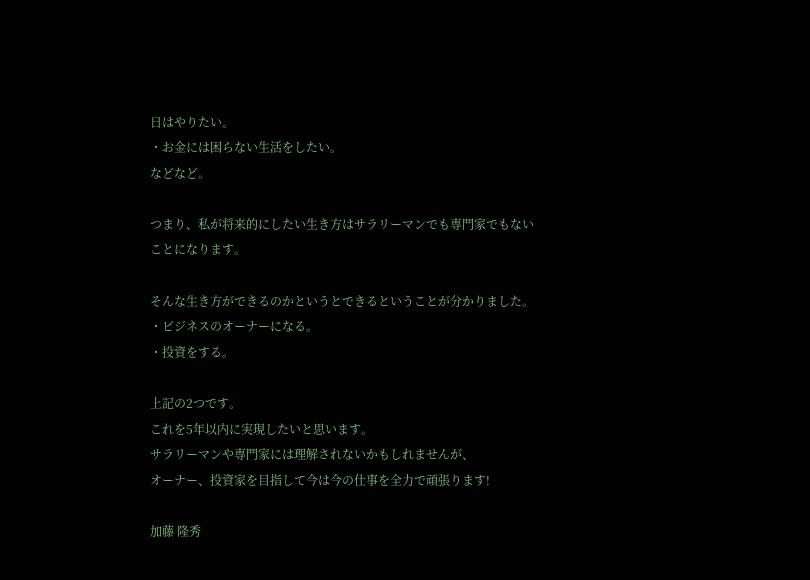日はやりたい。
・お金には困らない生活をしたい。
などなど。

つまり、私が将来的にしたい生き方はサラリーマンでも専門家でもない
ことになります。

そんな生き方ができるのかというとできるということが分かりました。
・ビジネスのオーナーになる。
・投資をする。

上記の2つです。
これを5年以内に実現したいと思います。
サラリーマンや専門家には理解されないかもしれませんが、
オーナー、投資家を目指して今は今の仕事を全力で頑張ります!

加藤 隆秀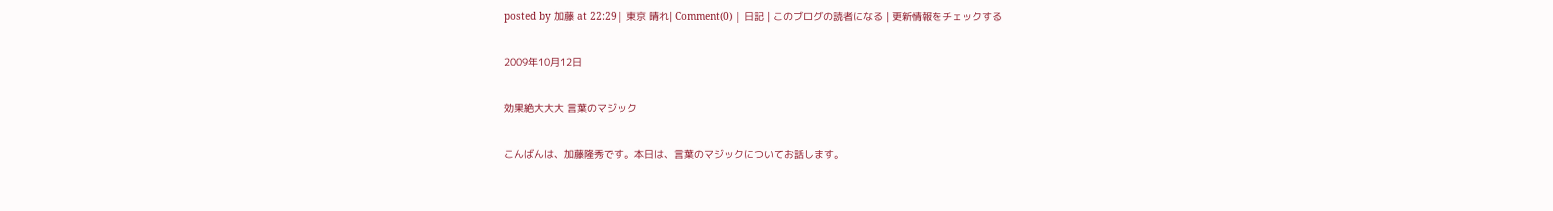posted by 加藤 at 22:29| 東京 晴れ| Comment(0) | 日記 | このブログの読者になる | 更新情報をチェックする

2009年10月12日

効果絶大大大 言葉のマジック

こんばんは、加藤隆秀です。本日は、言葉のマジックについてお話します。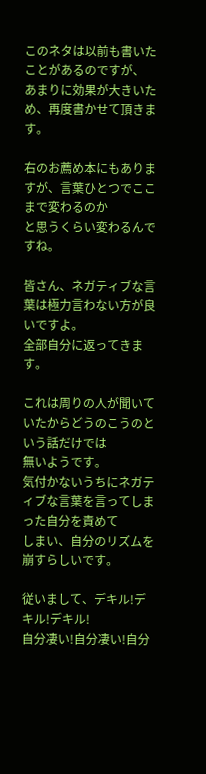このネタは以前も書いたことがあるのですが、
あまりに効果が大きいため、再度書かせて頂きます。

右のお薦め本にもありますが、言葉ひとつでここまで変わるのか
と思うくらい変わるんですね。

皆さん、ネガティブな言葉は極力言わない方が良いですよ。
全部自分に返ってきます。

これは周りの人が聞いていたからどうのこうのという話だけでは
無いようです。
気付かないうちにネガティブな言葉を言ってしまった自分を責めて
しまい、自分のリズムを崩すらしいです。

従いまして、デキル!デキル!デキル!
自分凄い!自分凄い!自分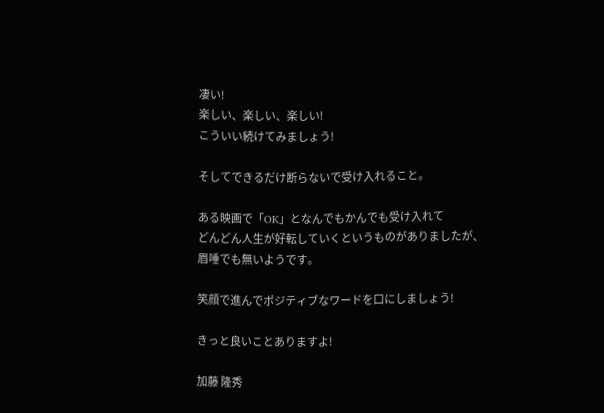凄い!
楽しい、楽しい、楽しい!
こういい続けてみましょう!

そしてできるだけ断らないで受け入れること。

ある映画で「OK」となんでもかんでも受け入れて
どんどん人生が好転していくというものがありましたが、
眉唾でも無いようです。

笑顔で進んでポジティブなワードを口にしましょう!

きっと良いことありますよ!

加藤 隆秀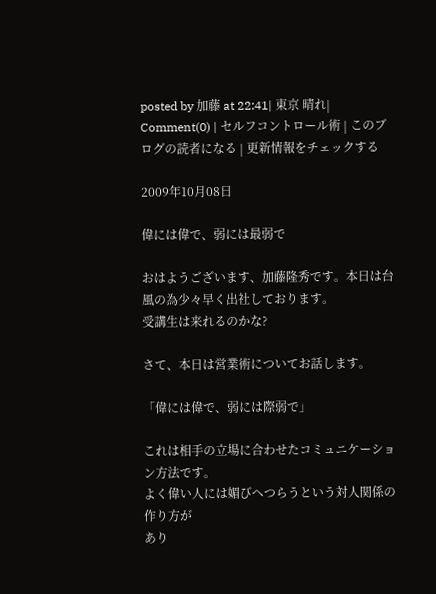posted by 加藤 at 22:41| 東京 晴れ| Comment(0) | セルフコントロール術 | このブログの読者になる | 更新情報をチェックする

2009年10月08日

偉には偉で、弱には最弱で

おはようございます、加藤隆秀です。本日は台風の為少々早く出社しております。
受講生は来れるのかな?

さて、本日は営業術についてお話します。

「偉には偉で、弱には際弱で」

これは相手の立場に合わせたコミュニケーション方法です。
よく偉い人には媚びへつらうという対人関係の作り方が
あり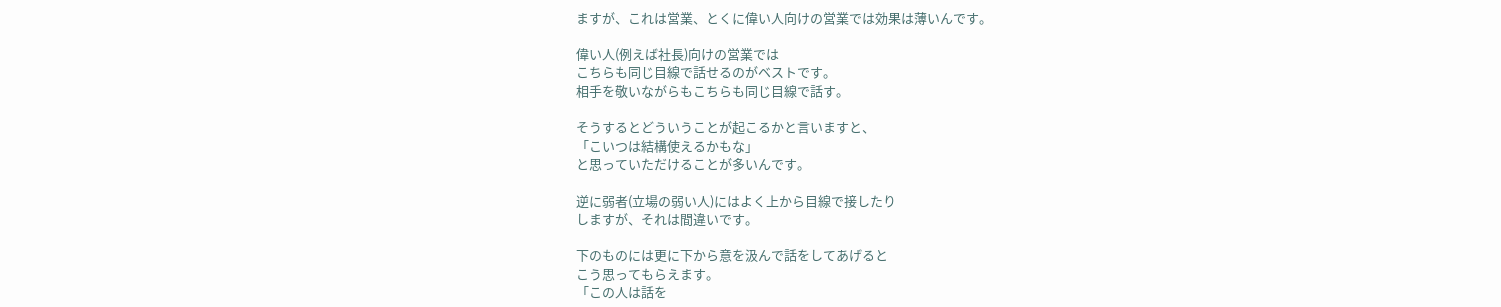ますが、これは営業、とくに偉い人向けの営業では効果は薄いんです。

偉い人(例えば社長)向けの営業では
こちらも同じ目線で話せるのがベストです。
相手を敬いながらもこちらも同じ目線で話す。

そうするとどういうことが起こるかと言いますと、
「こいつは結構使えるかもな」
と思っていただけることが多いんです。

逆に弱者(立場の弱い人)にはよく上から目線で接したり
しますが、それは間違いです。

下のものには更に下から意を汲んで話をしてあげると
こう思ってもらえます。
「この人は話を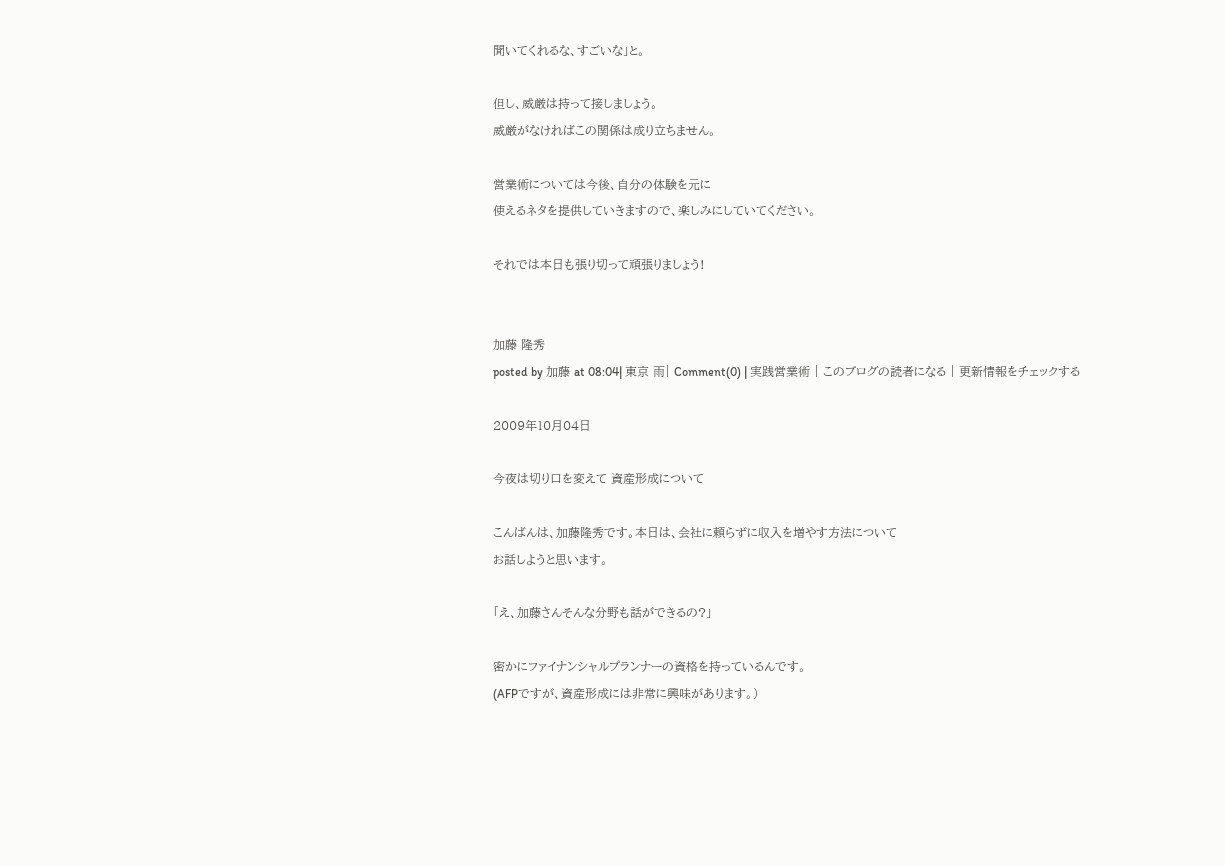聞いてくれるな、すごいな」と。

但し、威厳は持って接しましょう。
威厳がなければこの関係は成り立ちません。

営業術については今後、自分の体験を元に
使えるネタを提供していきますので、楽しみにしていてください。

それでは本日も張り切って頑張りましょう!


加藤 隆秀
posted by 加藤 at 08:04| 東京 雨| Comment(0) | 実践営業術 | このブログの読者になる | 更新情報をチェックする

2009年10月04日

今夜は切り口を変えて 資産形成について

こんばんは、加藤隆秀です。本日は、会社に頼らずに収入を増やす方法について
お話しようと思います。

「え、加藤さんそんな分野も話ができるの?」

密かにファイナンシャルプランナーの資格を持っているんです。
(AFPですが、資産形成には非常に興味があります。)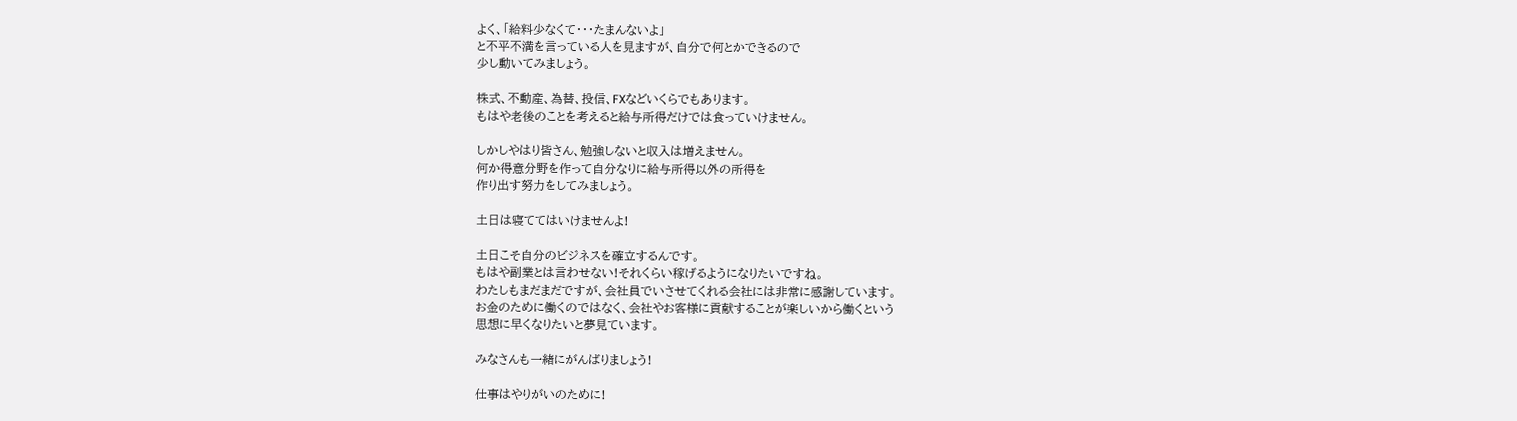よく、「給料少なくて・・・たまんないよ」
と不平不満を言っている人を見ますが、自分で何とかできるので
少し動いてみましょう。

株式、不動産、為替、投信、FXなどいくらでもあります。
もはや老後のことを考えると給与所得だけでは食っていけません。

しかしやはり皆さん、勉強しないと収入は増えません。
何か得意分野を作って自分なりに給与所得以外の所得を
作り出す努力をしてみましょう。

土日は寝ててはいけませんよ!

土日こそ自分のビジネスを確立するんです。
もはや副業とは言わせない!それくらい稼げるようになりたいですね。
わたしもまだまだですが、会社員でいさせてくれる会社には非常に感謝しています。
お金のために働くのではなく、会社やお客様に貢献することが楽しいから働くという
思想に早くなりたいと夢見ています。

みなさんも一緒にがんばりましょう!

仕事はやりがいのために!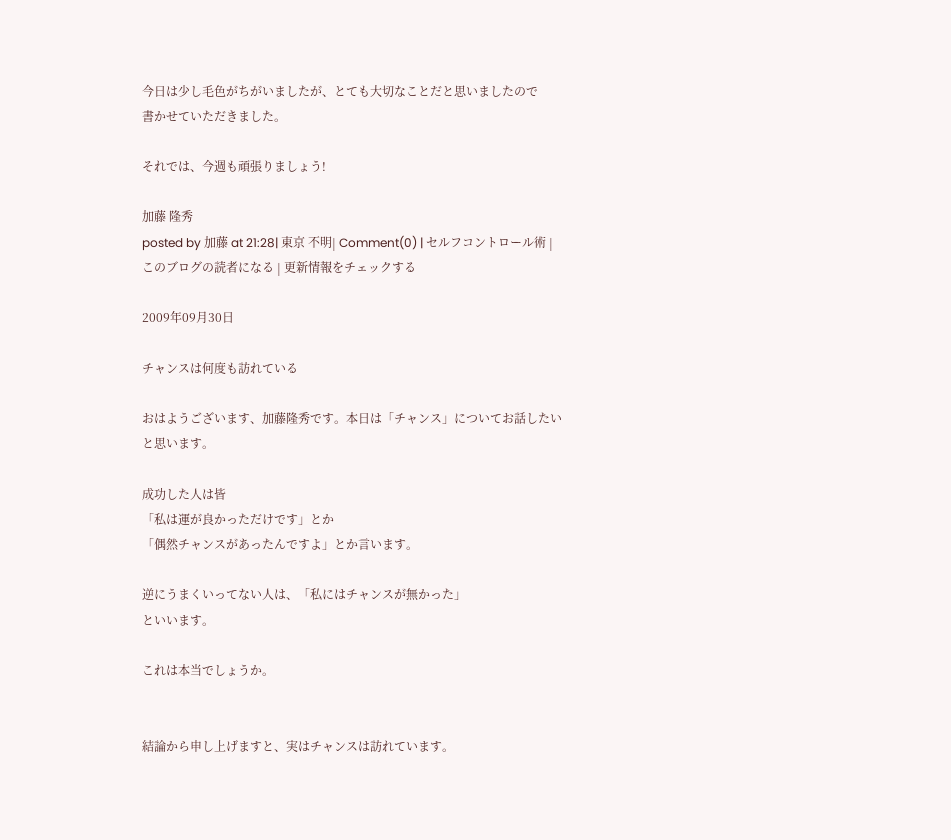今日は少し毛色がちがいましたが、とても大切なことだと思いましたので
書かせていただきました。

それでは、今週も頑張りましょう!

加藤 隆秀
posted by 加藤 at 21:28| 東京 不明| Comment(0) | セルフコントロール術 | このブログの読者になる | 更新情報をチェックする

2009年09月30日

チャンスは何度も訪れている

おはようございます、加藤隆秀です。本日は「チャンス」についてお話したいと思います。

成功した人は皆
「私は運が良かっただけです」とか
「偶然チャンスがあったんですよ」とか言います。

逆にうまくいってない人は、「私にはチャンスが無かった」
といいます。

これは本当でしょうか。


結論から申し上げますと、実はチャンスは訪れています。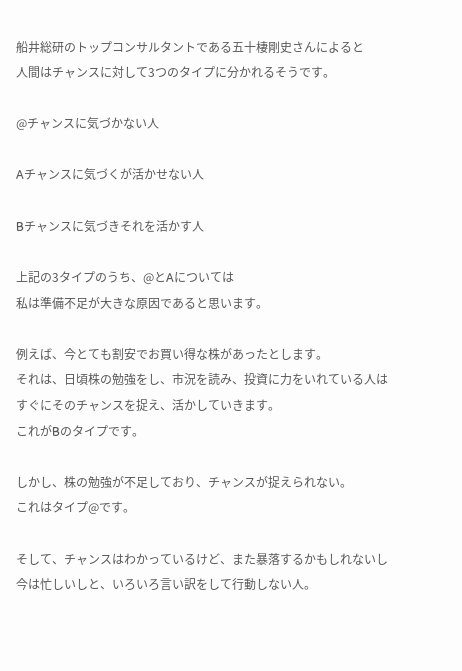船井総研のトップコンサルタントである五十棲剛史さんによると
人間はチャンスに対して3つのタイプに分かれるそうです。

@チャンスに気づかない人

Aチャンスに気づくが活かせない人

Bチャンスに気づきそれを活かす人

上記の3タイプのうち、@とAについては
私は準備不足が大きな原因であると思います。

例えば、今とても割安でお買い得な株があったとします。
それは、日頃株の勉強をし、市況を読み、投資に力をいれている人は
すぐにそのチャンスを捉え、活かしていきます。
これがBのタイプです。

しかし、株の勉強が不足しており、チャンスが捉えられない。
これはタイプ@です。

そして、チャンスはわかっているけど、また暴落するかもしれないし
今は忙しいしと、いろいろ言い訳をして行動しない人。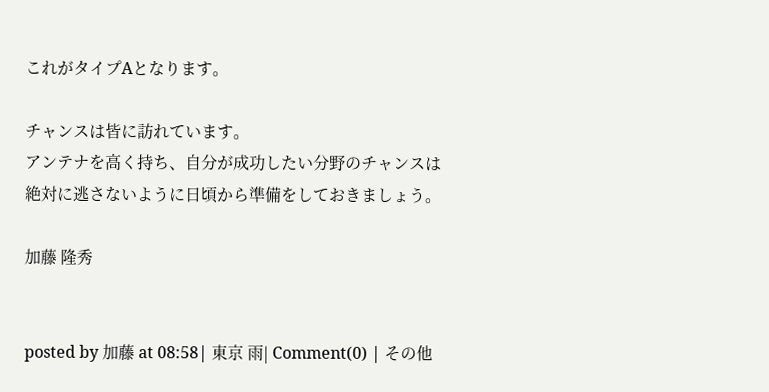これがタイプAとなります。

チャンスは皆に訪れています。
アンテナを高く持ち、自分が成功したい分野のチャンスは
絶対に逃さないように日頃から準備をしておきましょう。

加藤 隆秀


posted by 加藤 at 08:58| 東京 雨| Comment(0) | その他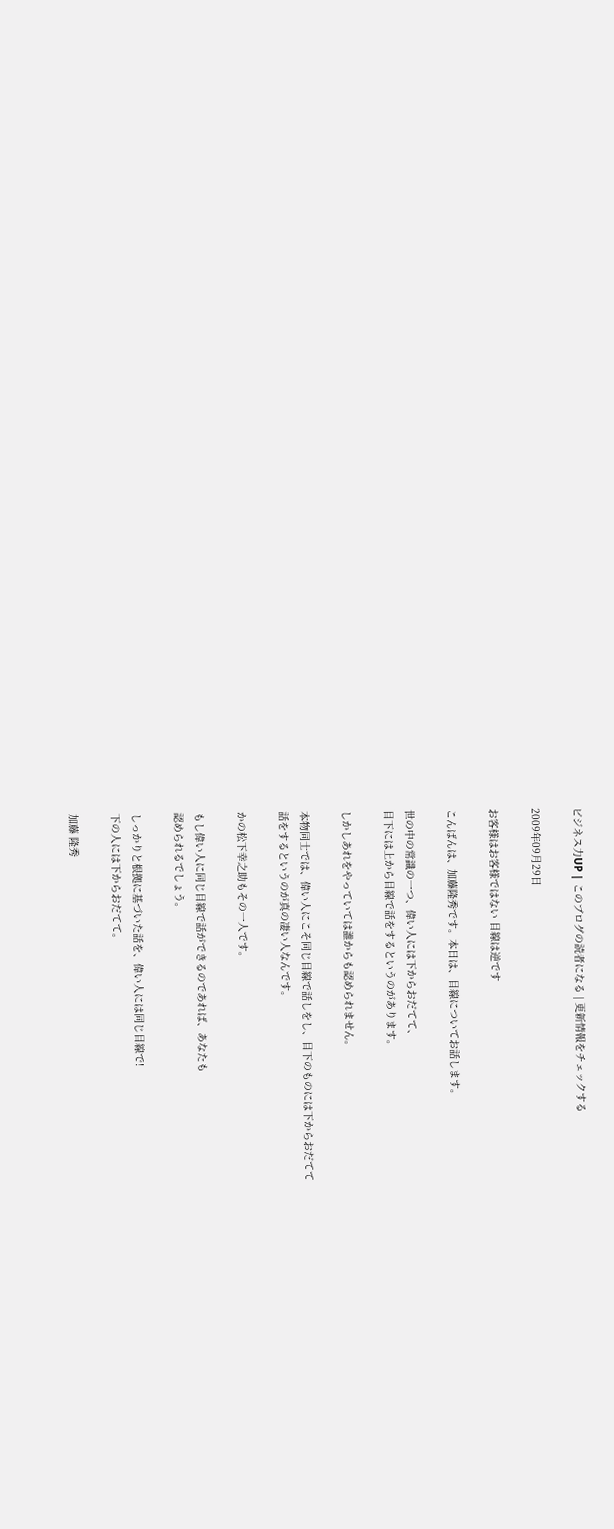ビジネス力UP | このブログの読者になる | 更新情報をチェックする

2009年09月29日

お客様はお客様ではない 目線は逆です

こんばんは、加藤隆秀です。本日は、目線についてお話します。

世の中の常識の一つ、偉い人には下からおだてて、
目下には上から目線で話をするというのがあります。

しかしあれをやっていては誰からも認められません。

本物同士では、偉い人にこそ同じ目線で話しをし、目下のものには下からおだてて
話をするというのが真の凄い人なんです。

かの松下幸之助もその一人です。

もし偉い人に同じ目線で話ができるのであれば、あなたも
認められるでしょう。

しっかりと根拠に基づいた話を、偉い人には同じ目線で!
下の人には下からおだてて。

加藤 隆秀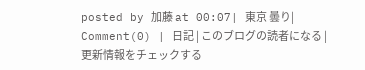posted by 加藤 at 00:07| 東京 曇り| Comment(0) | 日記 | このブログの読者になる | 更新情報をチェックする